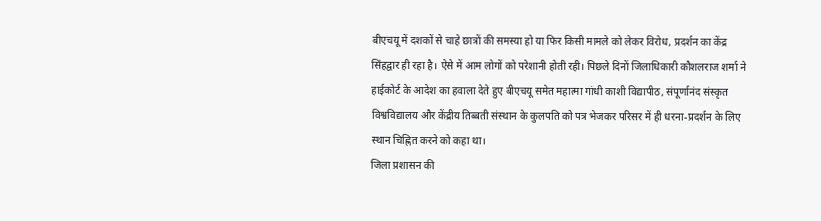बीएचयू में दशकों से चाहे छात्रों की समस्या हो या फिर किसी मामले को लेकर विरोध, प्रदर्शन का केंद्र सिंहद्वार ही रहा है। ऐसे में आम लोगों को परेशानी होती रही। पिछले दिनों जिलाधिकारी कौशलराज शर्मा ने हाईकोर्ट के आदेश का हवाला देते हुए बीएचयू समेत महात्मा गांधी काशी विद्यापीठ, संपूर्णानंद संस्कृत विश्वविद्यालय और केंद्रीय तिब्बती संस्थान के कुलपति को पत्र भेजकर परिसर में ही धरना-प्रदर्शन के लिए स्थान चिह्नित करने को कहा था।
जिला प्रशासन की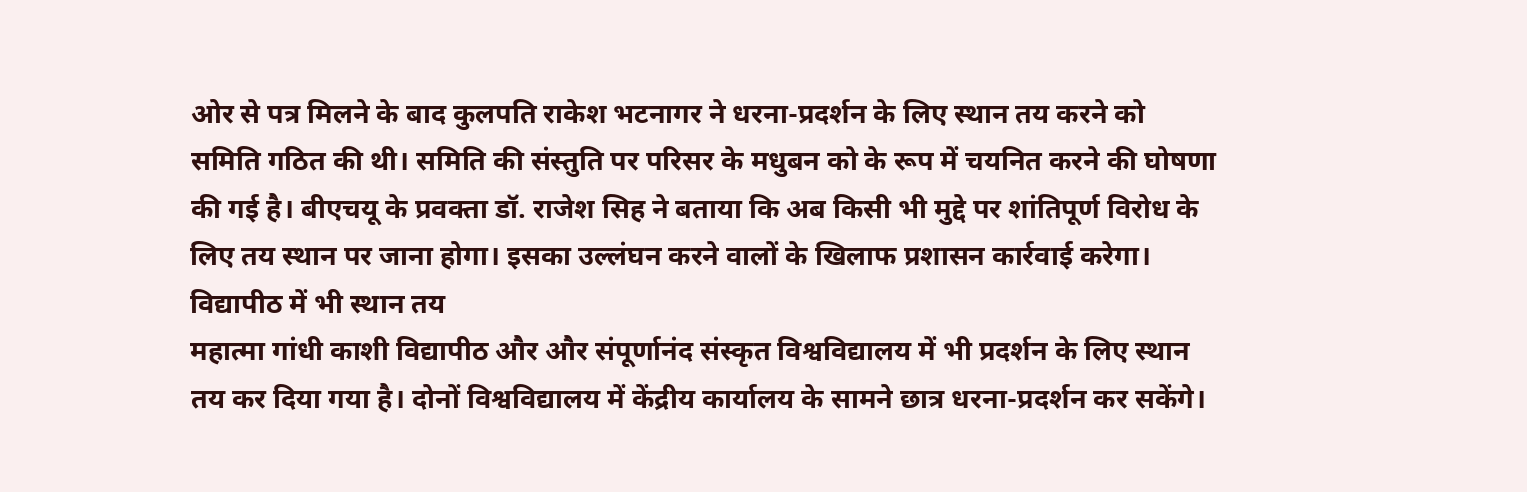ओर से पत्र मिलने के बाद कुलपति राकेश भटनागर ने धरना-प्रदर्शन के लिए स्थान तय करने को समिति गठित की थी। समिति की संस्तुति पर परिसर के मधुबन को के रूप में चयनित करने की घोषणा की गई है। बीएचयू के प्रवक्ता डॉ. राजेश सिह ने बताया कि अब किसी भी मुद्दे पर शांतिपूर्ण विरोध के लिए तय स्थान पर जाना होगा। इसका उल्लंघन करने वालों के खिलाफ प्रशासन कार्रवाई करेगा।
विद्यापीठ में भी स्थान तय
महात्मा गांधी काशी विद्यापीठ और और संपूर्णानंद संस्कृत विश्वविद्यालय में भी प्रदर्शन के लिए स्थान तय कर दिया गया है। दोनों विश्वविद्यालय में केंद्रीय कार्यालय के सामने छात्र धरना-प्रदर्शन कर सकेंगे।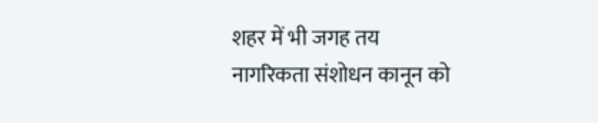शहर में भी जगह तय
नागरिकता संशोधन कानून को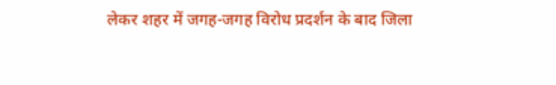लेकर शहर में जगह-जगह विरोध प्रदर्शन के बाद जिला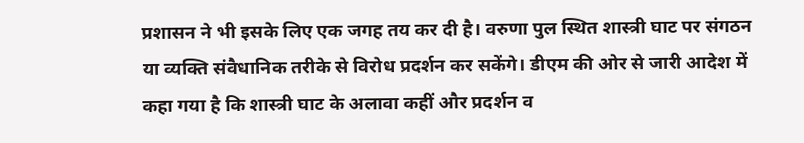प्रशासन ने भी इसके लिए एक जगह तय कर दी है। वरुणा पुल स्थित शास्त्री घाट पर संगठन या व्यक्ति संवैधानिक तरीके से विरोध प्रदर्शन कर सकेंगे। डीएम की ओर से जारी आदेश में कहा गया है कि शास्त्री घाट के अलावा कहीं और प्रदर्शन व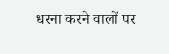धरना करने वालों पर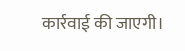कार्रवाई की जाएगी।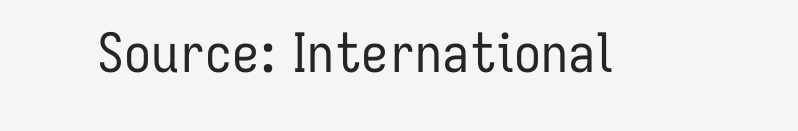Source: International